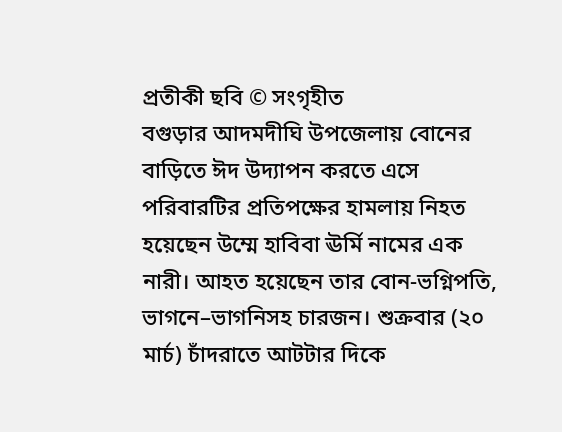প্রতীকী ছবি © সংগৃহীত
বগুড়ার আদমদীঘি উপজেলায় বোনের বাড়িতে ঈদ উদ্যাপন করতে এসে পরিবারটির প্রতিপক্ষের হামলায় নিহত হয়েছেন উম্মে হাবিবা ঊর্মি নামের এক নারী। আহত হয়েছেন তার বোন-ভগ্নিপতি, ভাগনে–ভাগনিসহ চারজন। শুক্রবার (২০ মার্চ) চাঁদরাতে আটটার দিকে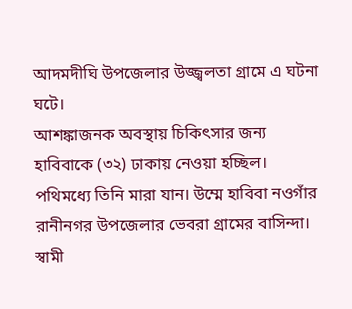আদমদীঘি উপজেলার উজ্জ্বলতা গ্রামে এ ঘটনা ঘটে।
আশঙ্কাজনক অবস্থায় চিকিৎসার জন্য হাবিবাকে (৩২) ঢাকায় নেওয়া হচ্ছিল। পথিমধ্যে তিনি মারা যান। উম্মে হাবিবা নওগাঁর রানীনগর উপজেলার ভেবরা গ্রামের বাসিন্দা। স্বামী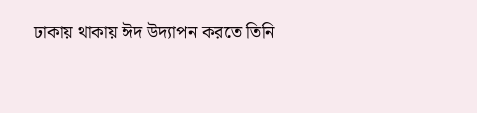ঢাকায় থাকায় ঈদ উদ্যাপন করতে তিনি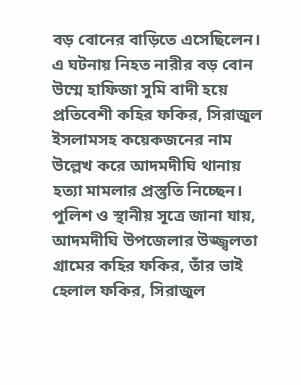বড় বোনের বাড়িতে এসেছিলেন। এ ঘটনায় নিহত নারীর বড় বোন উম্মে হাফিজা সুমি বাদী হয়ে প্রতিবেশী কহির ফকির, সিরাজুল ইসলামসহ কয়েকজনের নাম উল্লেখ করে আদমদীঘি থানায় হত্যা মামলার প্রস্তুতি নিচ্ছেন।
পুলিশ ও স্থানীয় সূত্রে জানা যায়, আদমদীঘি উপজেলার উজ্জ্বলতা গ্রামের কহির ফকির, তাঁর ভাই হেলাল ফকির, সিরাজুল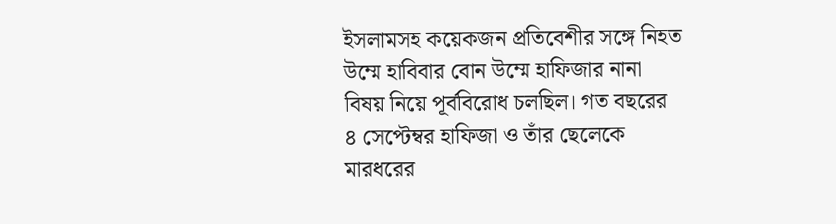ইসলামসহ কয়েকজন প্রতিবেশীর সঙ্গে নিহত উম্মে হাবিবার বোন উম্মে হাফিজার নানা বিষয় নিয়ে পূর্ববিরোধ চলছিল। গত বছরের ৪ সেপ্টেম্বর হাফিজা ও তাঁর ছেলেকে মারধরের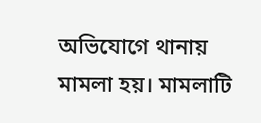অভিযোগে থানায় মামলা হয়। মামলাটি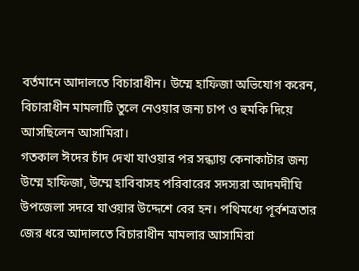বর্তমানে আদালতে বিচারাধীন। উম্মে হাফিজা অভিযোগ করেন, বিচারাধীন মামলাটি তুলে নেওয়ার জন্য চাপ ও হুমকি দিয়ে আসছিলেন আসামিরা।
গতকাল ঈদের চাঁদ দেখা যাওয়ার পর সন্ধ্যায় কেনাকাটার জন্য উম্মে হাফিজা, উম্মে হাবিবাসহ পরিবারের সদস্যরা আদমদীঘি উপজেলা সদরে যাওয়ার উদ্দেশে বের হন। পথিমধ্যে পূর্বশত্রতার জের ধরে আদালতে বিচারাধীন মামলার আসামিরা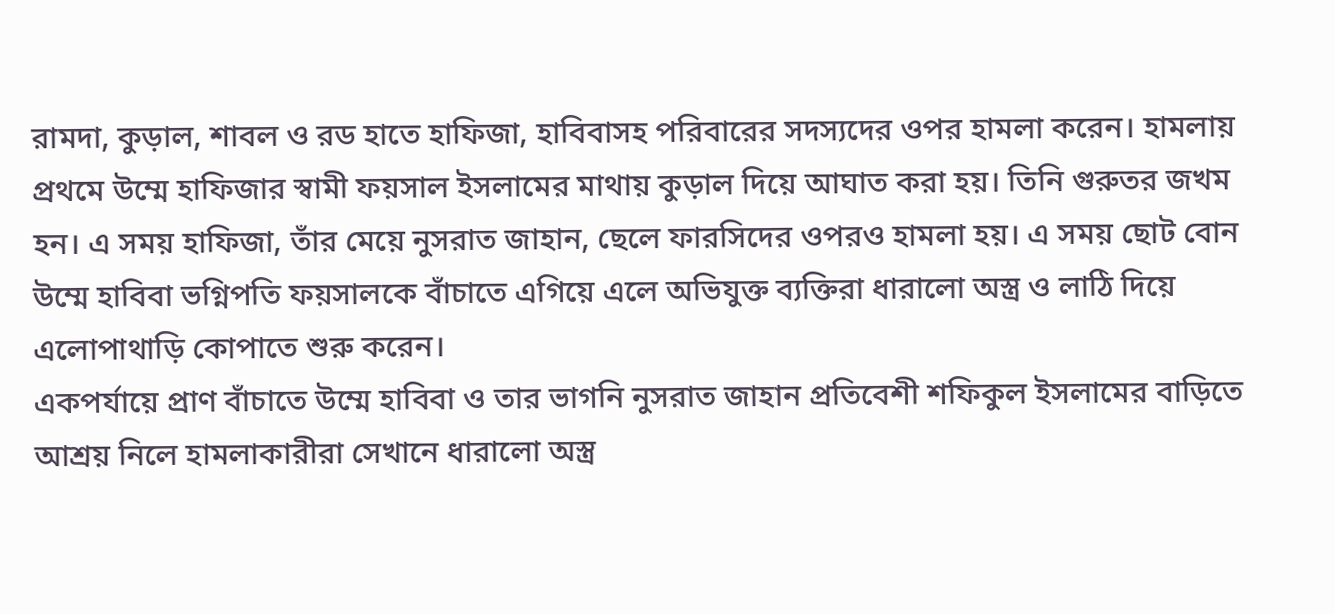রামদা, কুড়াল, শাবল ও রড হাতে হাফিজা, হাবিবাসহ পরিবারের সদস্যদের ওপর হামলা করেন। হামলায় প্রথমে উম্মে হাফিজার স্বামী ফয়সাল ইসলামের মাথায় কুড়াল দিয়ে আঘাত করা হয়। তিনি গুরুতর জখম হন। এ সময় হাফিজা, তাঁর মেয়ে নুসরাত জাহান, ছেলে ফারসিদের ওপরও হামলা হয়। এ সময় ছোট বোন উম্মে হাবিবা ভগ্নিপতি ফয়সালকে বাঁচাতে এগিয়ে এলে অভিযুক্ত ব্যক্তিরা ধারালো অস্ত্র ও লাঠি দিয়ে এলোপাথাড়ি কোপাতে শুরু করেন।
একপর্যায়ে প্রাণ বাঁচাতে উম্মে হাবিবা ও তার ভাগনি নুসরাত জাহান প্রতিবেশী শফিকুল ইসলামের বাড়িতে আশ্রয় নিলে হামলাকারীরা সেখানে ধারালো অস্ত্র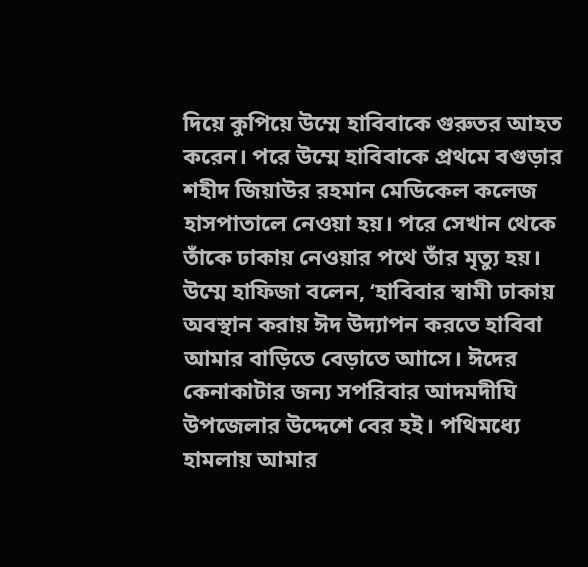দিয়ে কুপিয়ে উম্মে হাবিবাকে গুরুতর আহত করেন। পরে উম্মে হাবিবাকে প্রথমে বগুড়ার শহীদ জিয়াউর রহমান মেডিকেল কলেজ হাসপাতালে নেওয়া হয়। পরে সেখান থেকে তাঁকে ঢাকায় নেওয়ার পথে তাঁর মৃত্যু হয়।
উম্মে হাফিজা বলেন, ‘হাবিবার স্বামী ঢাকায় অবস্থান করায় ঈদ উদ্যাপন করতে হাবিবা আমার বাড়িতে বেড়াতে আাসে। ঈদের কেনাকাটার জন্য সপরিবার আদমদীঘি উপজেলার উদ্দেশে বের হই। পথিমধ্যে হামলায় আমার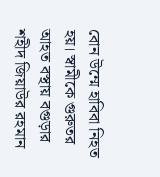বোন উম্মে হাবিবা নিহত হয়। স্বামীকে গুরুতর আহত বস্থায় বগুড়ার শহীদ জিয়াউর রহমান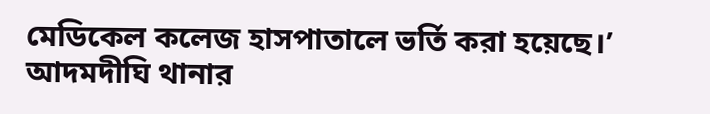মেডিকেল কলেজ হাসপাতালে ভর্তি করা হয়েছে।’
আদমদীঘি থানার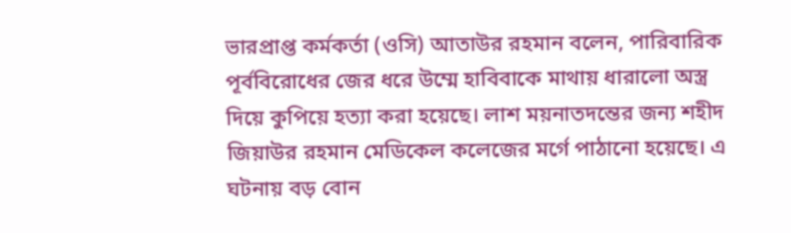ভারপ্রাপ্ত কর্মকর্তা (ওসি) আতাউর রহমান বলেন, পারিবারিক পূর্ববিরোধের জের ধরে উম্মে হাবিবাকে মাথায় ধারালো অস্ত্র দিয়ে কুপিয়ে হত্যা করা হয়েছে। লাশ ময়নাতদন্তের জন্য শহীদ জিয়াউর রহমান মেডিকেল কলেজের মর্গে পাঠানো হয়েছে। এ ঘটনায় বড় বোন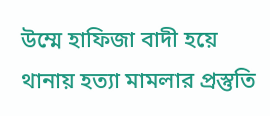উম্মে হাফিজা বাদী হয়ে থানায় হত্যা মামলার প্রস্তুতি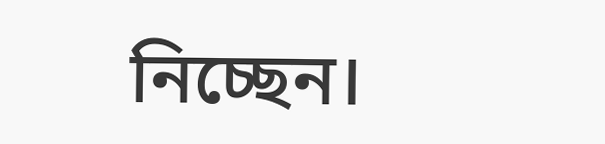নিচ্ছেন।